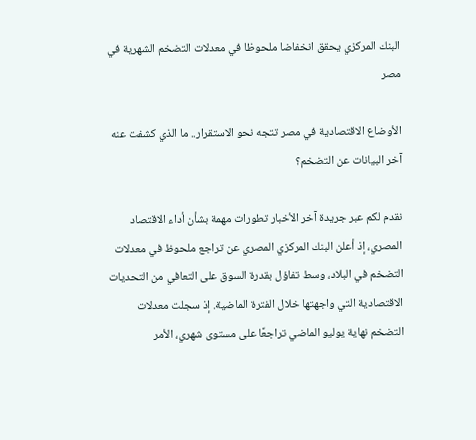البنك المركزي يحقق انخفاضا ملحوظا في معدلات التضخم الشهرية في مصر

الأوضاع الاقتصادية في مصر تتجه نحو الاستقرار.. ما الذي كشفت عنه آخر البيانات عن التضخم؟

نقدم لكم عبر جريدة آخر الأخبار تطورات مهمة بشأن أداء الاقتصاد المصري، إذ أعلن البنك المركزي المصري عن تراجع ملحوظ في معدلات التضخم في البلاد، وسط تفاؤل بقدرة السوق على التعافي من التحديات الاقتصادية التي واجهتها خلال الفترة الماضية. إذ سجلت معدلات التضخم نهاية يوليو الماضي تراجعًا على مستوى شهري، الأمر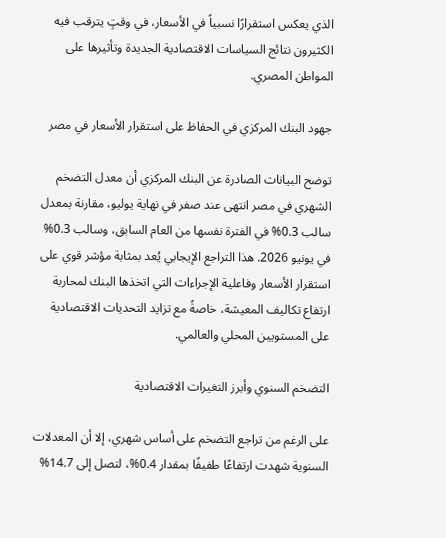الذي يعكس استقرارًا نسبياً في الأسعار، في وقتٍ يترقب فيه الكثيرون نتائج السياسات الاقتصادية الجديدة وتأثيرها على المواطن المصري.

جهود البنك المركزي في الحفاظ على استقرار الأسعار في مصر

توضح البيانات الصادرة عن البنك المركزي أن معدل التضخم الشهري في مصر انتهى عند صفر في نهاية يوليو، مقارنة بمعدل سالب 0.3% في الفترة نفسها من العام السابق، وسالب 0.3% في يونيو 2026. هذا التراجع الإيجابي يُعد بمثابة مؤشر قوي على استقرار الأسعار وفاعلية الإجراءات التي اتخذها البنك لمحاربة ارتفاع تكاليف المعيشة، خاصةً مع تزايد التحديات الاقتصادية على المستويين المحلي والعالمي.

التضخم السنوي وأبرز التغيرات الاقتصادية

على الرغم من تراجع التضخم على أساس شهري، إلا أن المعدلات السنوية شهدت ارتفاعًا طفيفًا بمقدار 0.4%، لتصل إلى 14.7%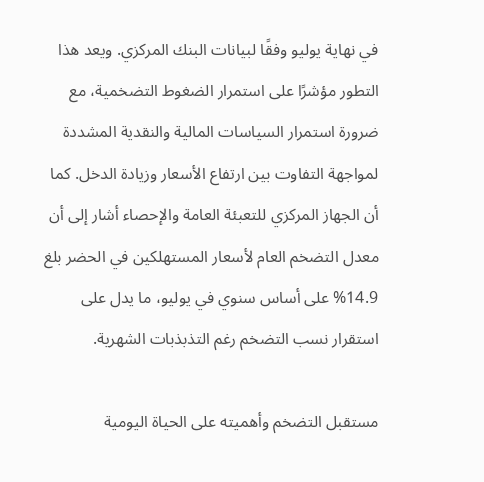في نهاية يوليو وفقًا لبيانات البنك المركزي. ويعد هذا التطور مؤشرًا على استمرار الضغوط التضخمية، مع ضرورة استمرار السياسات المالية والنقدية المشددة لمواجهة التفاوت بين ارتفاع الأسعار وزيادة الدخل. كما أن الجهاز المركزي للتعبئة العامة والإحصاء أشار إلى أن معدل التضخم العام لأسعار المستهلكين في الحضر بلغ 14.9% على أساس سنوي في يوليو، ما يدل على استقرار نسب التضخم رغم التذبذبات الشهرية.

مستقبل التضخم وأهميته على الحياة اليومية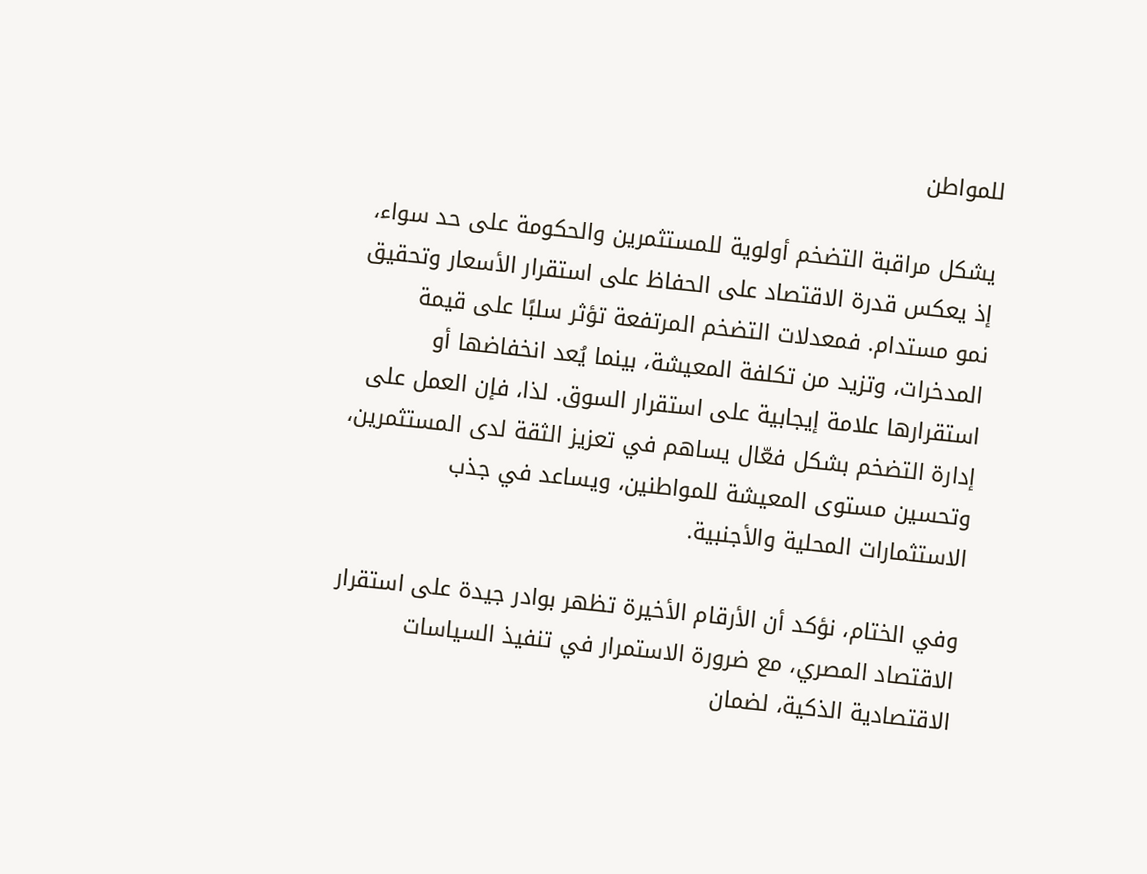للمواطن

يشكل مراقبة التضخم أولوية للمستثمرين والحكومة على حد سواء، إذ يعكس قدرة الاقتصاد على الحفاظ على استقرار الأسعار وتحقيق نمو مستدام. فمعدلات التضخم المرتفعة تؤثر سلبًا على قيمة المدخرات، وتزيد من تكلفة المعيشة، بينما يُعد انخفاضها أو استقرارها علامة إيجابية على استقرار السوق. لذا، فإن العمل على إدارة التضخم بشكل فعّال يساهم في تعزيز الثقة لدى المستثمرين، وتحسين مستوى المعيشة للمواطنين، ويساعد في جذب الاستثمارات المحلية والأجنبية.

وفي الختام، نؤكد أن الأرقام الأخيرة تظهر بوادر جيدة على استقرار الاقتصاد المصري، مع ضرورة الاستمرار في تنفيذ السياسات الاقتصادية الذكية، لضمان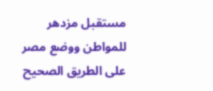مستقبل مزدهر للمواطن ووضع مصر على الطريق الصحيح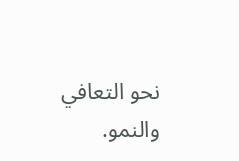نحو التعافي والنمو.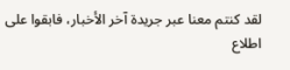لقد كنتم معنا عبر جريدة آخر الأخبار، فابقوا على اطلاع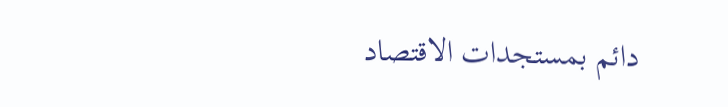دائم بمستجدات الاقتصاد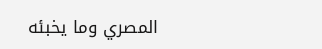المصري وما يخبئه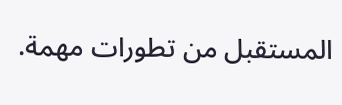المستقبل من تطورات مهمة.